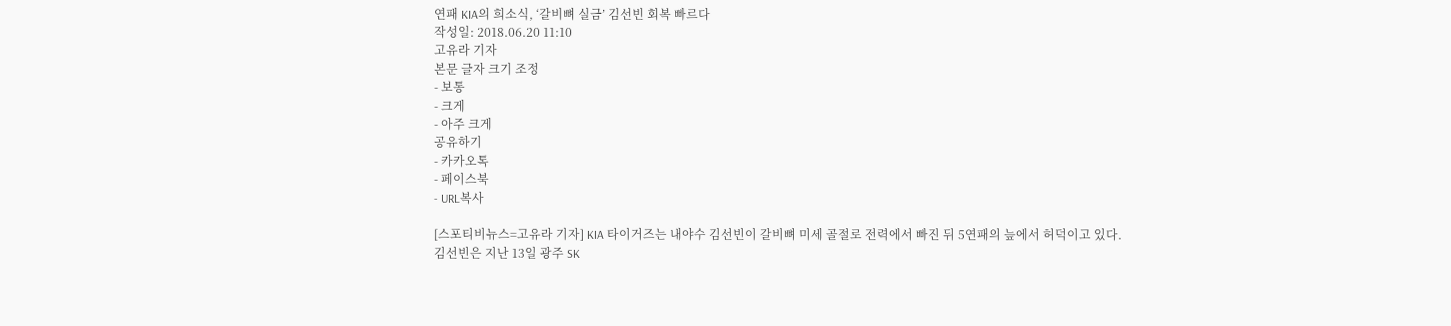연패 KIA의 희소식, ‘갈비뼈 실금’ 김선빈 회복 빠르다
작성일: 2018.06.20 11:10
고유라 기자
본문 글자 크기 조정
- 보통
- 크게
- 아주 크게
공유하기
- 카카오톡
- 페이스북
- URL복사

[스포티비뉴스=고유라 기자] KIA 타이거즈는 내야수 김선빈이 갈비뼈 미세 골절로 전력에서 빠진 뒤 5연패의 늪에서 허덕이고 있다.
김선빈은 지난 13일 광주 SK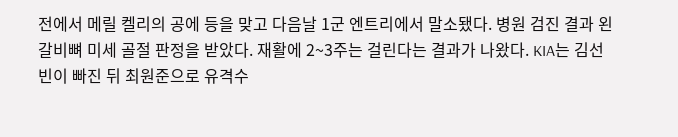전에서 메릴 켈리의 공에 등을 맞고 다음날 1군 엔트리에서 말소됐다. 병원 검진 결과 왼 갈비뼈 미세 골절 판정을 받았다. 재활에 2~3주는 걸린다는 결과가 나왔다. KIA는 김선빈이 빠진 뒤 최원준으로 유격수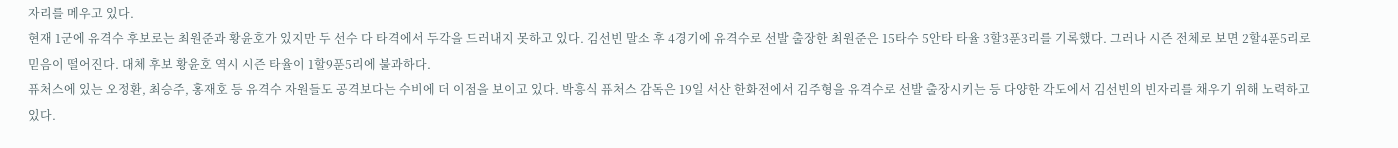자리를 메우고 있다.
현재 1군에 유격수 후보로는 최원준과 황윤호가 있지만 두 선수 다 타격에서 두각을 드러내지 못하고 있다. 김선빈 말소 후 4경기에 유격수로 선발 출장한 최원준은 15타수 5안타 타율 3할3푼3리를 기록했다. 그러나 시즌 전체로 보면 2할4푼5리로 믿음이 떨어진다. 대체 후보 황윤호 역시 시즌 타율이 1할9푼5리에 불과하다.
퓨처스에 있는 오정환, 최승주, 홍재호 등 유격수 자원들도 공격보다는 수비에 더 이점을 보이고 있다. 박흥식 퓨처스 감독은 19일 서산 한화전에서 김주형을 유격수로 선발 출장시키는 등 다양한 각도에서 김선빈의 빈자리를 채우기 위해 노력하고 있다.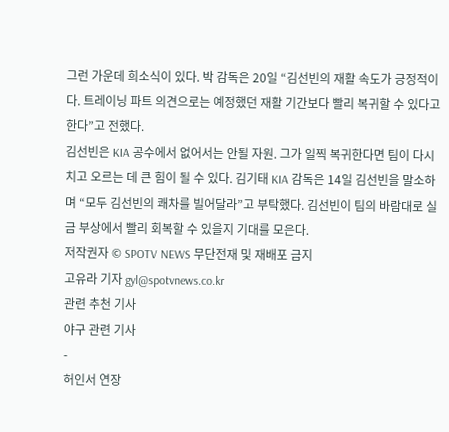그런 가운데 희소식이 있다. 박 감독은 20일 “김선빈의 재활 속도가 긍정적이다. 트레이닝 파트 의견으로는 예정했던 재활 기간보다 빨리 복귀할 수 있다고 한다”고 전했다.
김선빈은 KIA 공수에서 없어서는 안될 자원. 그가 일찍 복귀한다면 팀이 다시 치고 오르는 데 큰 힘이 될 수 있다. 김기태 KIA 감독은 14일 김선빈을 말소하며 “모두 김선빈의 쾌차를 빌어달라”고 부탁했다. 김선빈이 팀의 바람대로 실금 부상에서 빨리 회복할 수 있을지 기대를 모은다.
저작권자 © SPOTV NEWS 무단전재 및 재배포 금지
고유라 기자 gyl@spotvnews.co.kr
관련 추천 기사
야구 관련 기사
-
허인서 연장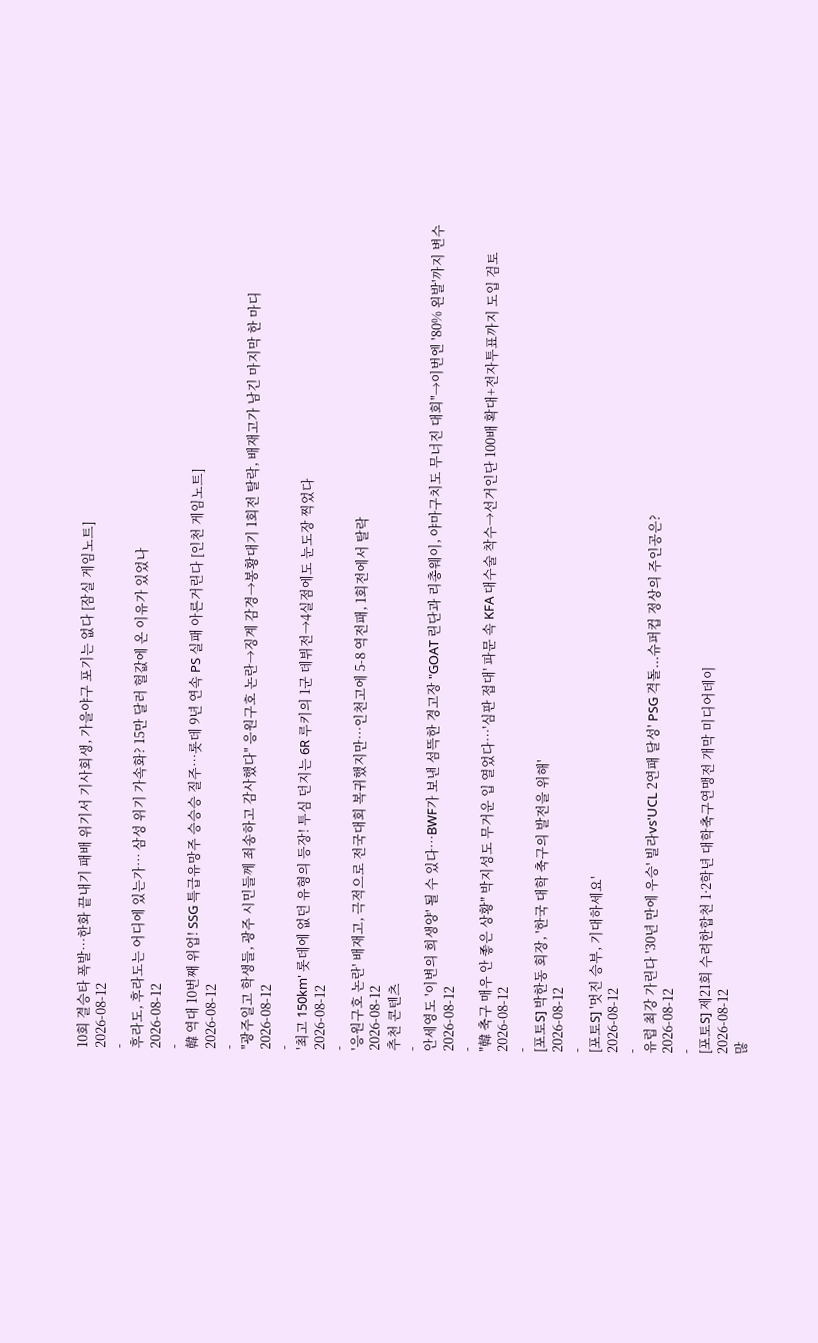10회 결승타 폭발…한화 끝내기 패배 위기서 기사회생, 가을야구 포기는 없다 [잠실 게임노트]
2026-08-12
-
후라도, 후라도는 어디에 있는가… 삼성 위기 가속화? 15만 달러 헐값에 온 이유가 있었나
2026-08-12
-
韓 역대 10번째 위업! SSG 특급유망주 승승승 질주…롯데 9년 연속 PS 실패 아른거린다 [인천 게임노트]
2026-08-12
-
"광주일고 학생들, 광주 시민들께 죄송하고 감사했다" 응원구호 논란→징계 감경→봉황대기 1회전 탈락, 배재고가 남긴 마지막 한 마디
2026-08-12
-
'최고 150km' 롯데에 없던 유형의 등장! 투심 던지는 6R 루키의 1군 데뷔전→4실점에도 눈도장 찍었다
2026-08-12
-
'응원구호 논란' 배재고, 극적으로 전국대회 복귀했지만…인천고에 5-8 역전패, 1회전에서 탈락
2026-08-12
추천 콘텐츠
-
안세영도 '이변의 희생양' 될 수 있다…BWF가 보낸 섬뜩한 경고장 "GOAT 린단과 리총웨이, 야마구치도 무너진 대회"→이번엔 '80% 왼발'까지 변수
2026-08-12
-
"韓 축구 매우 안 좋은 상황" 박지성도 무거운 입 열었다…'심판 접대' 파문 속 KFA 대수술 착수→선거인단 100배 확대+전자투표까지 도입 검토
2026-08-12
-
[포토S] 박한동 회장, '한국 대학 축구의 발전을 위해'
2026-08-12
-
[포토S] '멋진 승부, 기대하세요'
2026-08-12
-
유럽 최강 가린다 '30년 만에 우승' 빌라vs'UCL 2연패 달성' PSG 격돌...슈퍼컵 정상의 주인공은?
2026-08-12
-
[포토S] 제21회 수려한합천 1·2학년 대학축구연맹전 개막 미디어데이
2026-08-12
많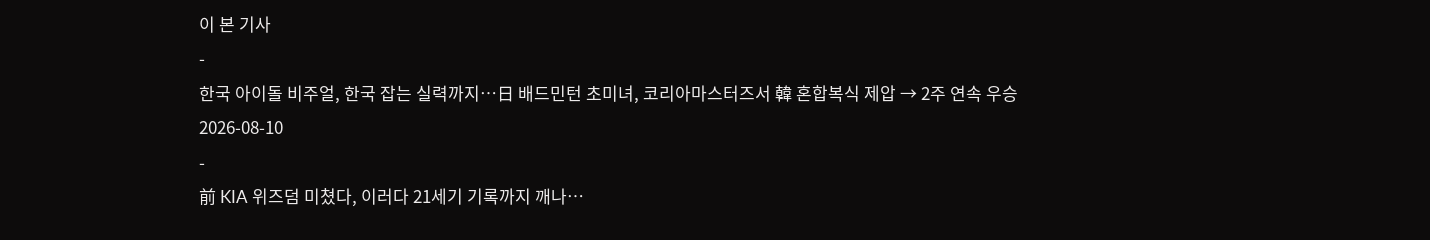이 본 기사
-
한국 아이돌 비주얼, 한국 잡는 실력까지…日 배드민턴 초미녀, 코리아마스터즈서 韓 혼합복식 제압 → 2주 연속 우승
2026-08-10
-
前 KIA 위즈덤 미쳤다, 이러다 21세기 기록까지 깨나…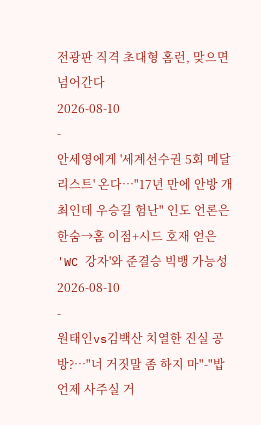전광판 직격 초대형 홈런, 맞으면 넘어간다
2026-08-10
-
안세영에게 '세계선수권 5회 메달리스트' 온다…"17년 만에 안방 개최인데 우승길 험난" 인도 언론은 한숨→홈 이점+시드 호재 얻은 'WC 강자'와 준결승 빅뱅 가능성
2026-08-10
-
원태인vs김백산 치열한 진실 공방?…"너 거짓말 좀 하지 마"-"밥 언제 사주실 거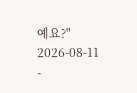예요?"
2026-08-11
-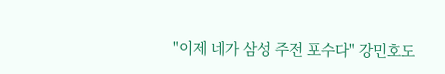"이제 네가 삼성 주전 포수다" 강민호도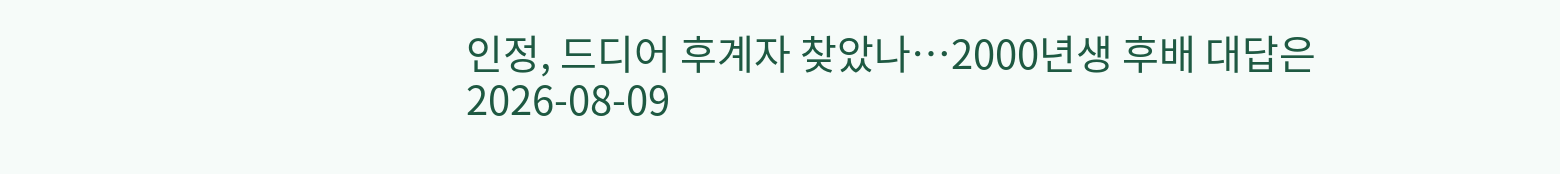인정, 드디어 후계자 찾았나…2000년생 후배 대답은
2026-08-09